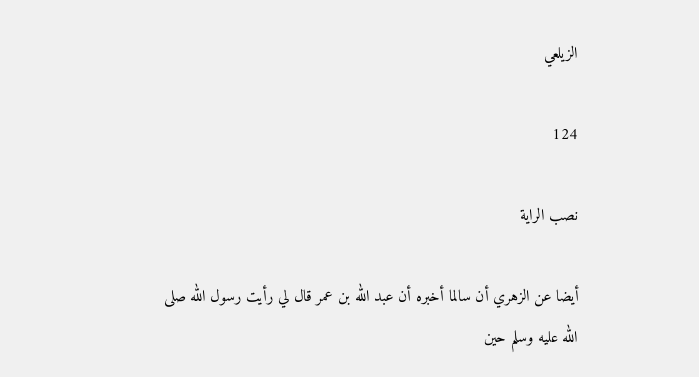الزيلعي

124

نصب الراية

أيضا عن الزهري أن سالما أخبره أن عبد الله بن عمر قال لي رأيت رسول الله صلى الله عليه وسلم حين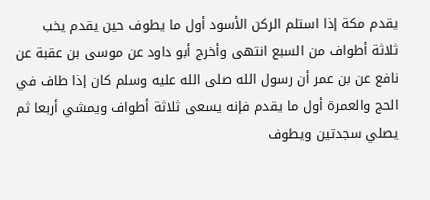يقدم مكة إذا استلم الركن الأسود أول ما يطوف حين يقدم يخب ثلاثة أطواف من السبع انتهى وأخرج أبو داود عن موسى بن عقبة عن نافع عن بن عمر أن رسول الله صلى الله عليه وسلم كان إذا طاف في الحج والعمرة أول ما يقدم فإنه يسعى ثلاثة أطواف ويمشي أربعا ثم يصلي سجدتين ويطوف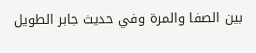بين الصفا والمرة وفي حديث جابر الطويل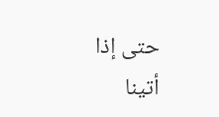حتى إذا أتينا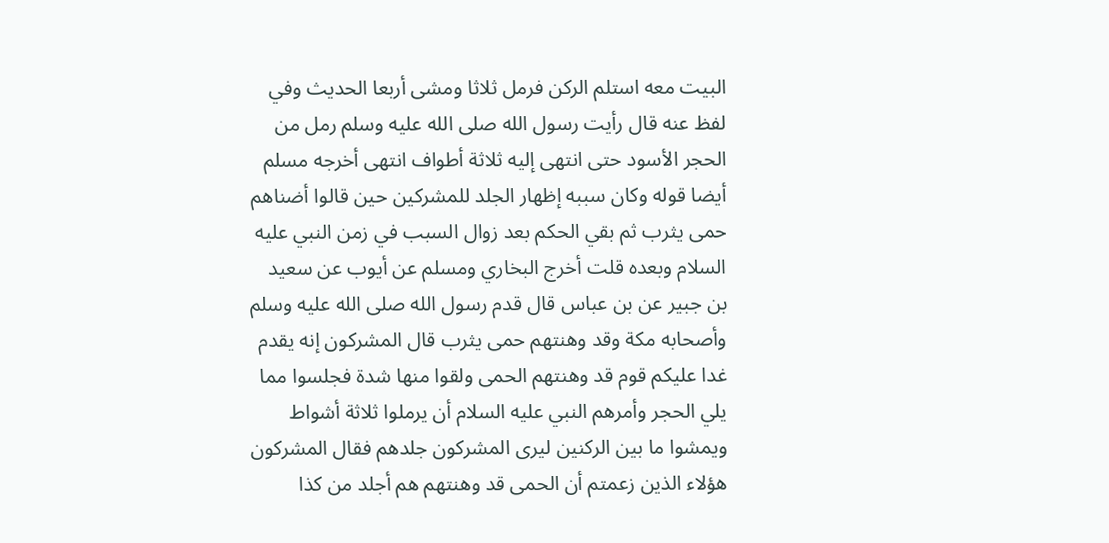البيت معه استلم الركن فرمل ثلاثا ومشى أربعا الحديث وفي لفظ عنه قال رأيت رسول الله صلى الله عليه وسلم رمل من الحجر الأسود حتى انتهى إليه ثلاثة أطواف انتهى أخرجه مسلم أيضا قوله وكان سببه إظهار الجلد للمشركين حين قالوا أضناهم حمى يثرب ثم بقي الحكم بعد زوال السبب في زمن النبي عليه السلام وبعده قلت أخرج البخاري ومسلم عن أيوب عن سعيد بن جبير عن بن عباس قال قدم رسول الله صلى الله عليه وسلم وأصحابه مكة وقد وهنتهم حمى يثرب قال المشركون إنه يقدم غدا عليكم قوم قد وهنتهم الحمى ولقوا منها شدة فجلسوا مما يلي الحجر وأمرهم النبي عليه السلام أن يرملوا ثلاثة أشواط ويمشوا ما بين الركنين ليرى المشركون جلدهم فقال المشركون هؤلاء الذين زعمتم أن الحمى قد وهنتهم هم أجلد من كذا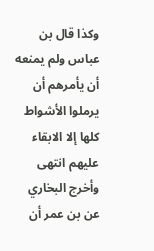وكذا قال بن عباس ولم يمنعه أن يأمرهم أن يرملوا الأشواط كلها إلا الابقاء عليهم انتهى وأخرج البخاري عن بن عمر أن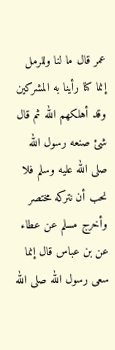عمر قال ما لنا وللرمل إنما كنا رأينا به المشركين وقد أهلكهم الله ثم قال شئ صنعه رسول الله صلى الله عليه وسلم فلا نحب أن نتركه مختصر وأخرج مسلم عن عطاء عن بن عباس قال إنما سعى رسول الله صلى الله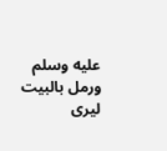عليه وسلم ورمل بالبيت ليرى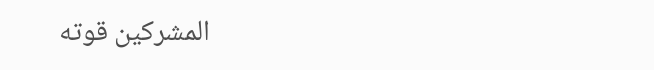المشركين قوته